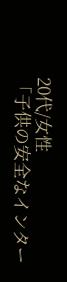20代/女性
「子供の安全なインター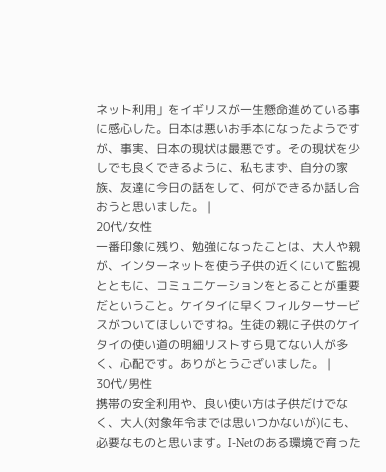ネット利用」をイギリスが一生懸命進めている事に感心した。日本は悪いお手本になったようですが、事実、日本の現状は最悪です。その現状を少しでも良くできるように、私もまず、自分の家族、友達に今日の話をして、何ができるか話し合おうと思いました。 |
20代/女性
一番印象に残り、勉強になったことは、大人や親が、インターネットを使う子供の近くにいて監視とともに、コミュニケーションをとることが重要だということ。ケイタイに早くフィルターサービスがついてほしいですね。生徒の親に子供のケイタイの使い道の明細リストすら見てない人が多く、心配です。ありがとうございました。 |
30代/男性
携帯の安全利用や、良い使い方は子供だけでなく、大人(対象年令までは思いつかないが)にも、必要なものと思います。I-Netのある環境で育った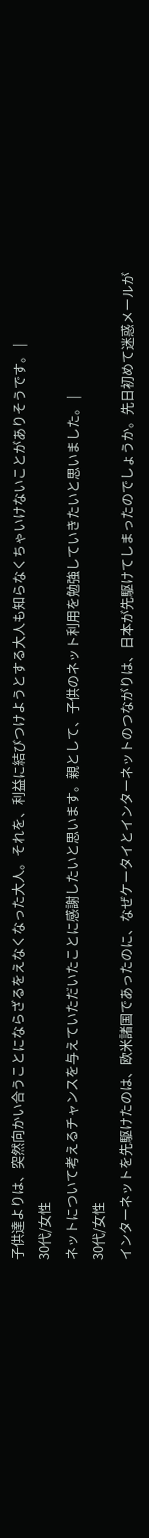子供達よりは、突然向かい合うことにならざるをえなくなった大人。それを、利益に結びつけようとする大人も知らなくちゃいけないことがありそうです。 |
30代/女性
ネットについて考えるチャンスを与えていただいたことに感謝したいと思います。親として、子供のネット利用を勉強していきたいと思いました。 |
30代/女性
インターネットを先駆けたのは、欧米諸国であったのに、なぜケータイとインターネットのつながりは、日本が先駆けてしまったのでしょうか。先日初めて迷惑メールが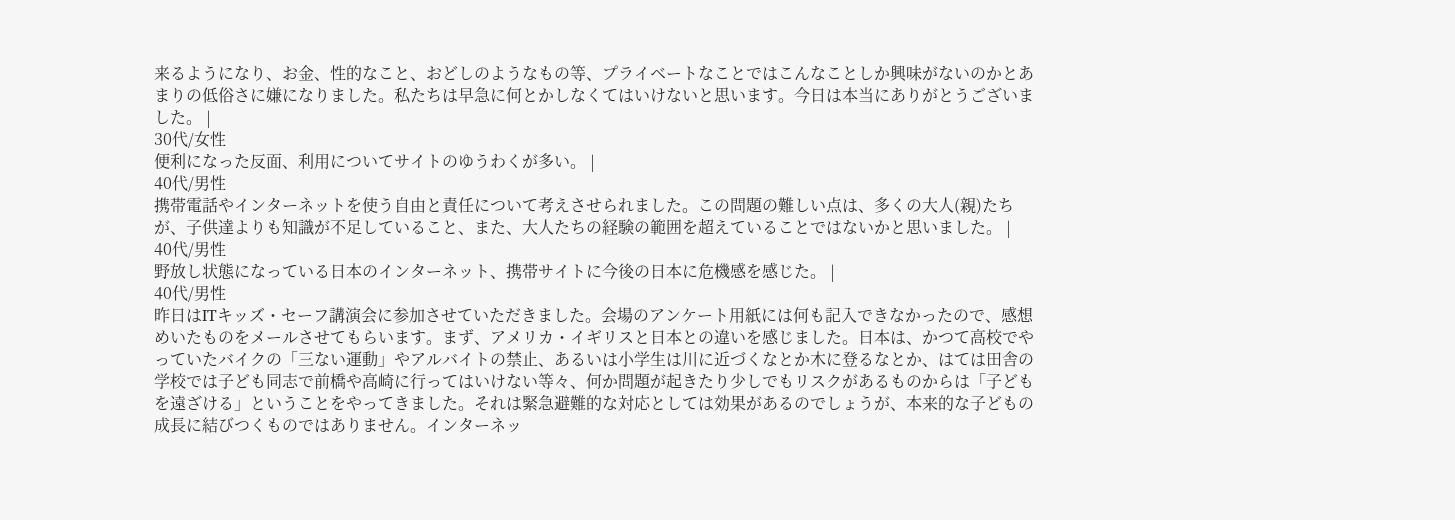来るようになり、お金、性的なこと、おどしのようなもの等、プライベートなことではこんなことしか興味がないのかとあまりの低俗さに嫌になりました。私たちは早急に何とかしなくてはいけないと思います。今日は本当にありがとうございました。 |
30代/女性
便利になった反面、利用についてサイトのゆうわくが多い。 |
40代/男性
携帯電話やインターネットを使う自由と責任について考えさせられました。この問題の難しい点は、多くの大人(親)たちが、子供達よりも知識が不足していること、また、大人たちの経験の範囲を超えていることではないかと思いました。 |
40代/男性
野放し状態になっている日本のインターネット、携帯サイトに今後の日本に危機感を感じた。 |
40代/男性
昨日はITキッズ・セーフ講演会に参加させていただきました。会場のアンケート用紙には何も記入できなかったので、感想めいたものをメールさせてもらいます。まず、アメリカ・イギリスと日本との違いを感じました。日本は、かつて高校でやっていたバイクの「三ない運動」やアルバイトの禁止、あるいは小学生は川に近づくなとか木に登るなとか、はては田舎の学校では子ども同志で前橋や高崎に行ってはいけない等々、何か問題が起きたり少しでもリスクがあるものからは「子どもを遠ざける」ということをやってきました。それは緊急避難的な対応としては効果があるのでしょうが、本来的な子どもの成長に結びつくものではありません。インターネッ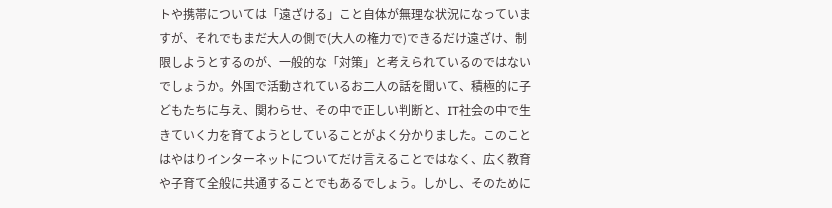トや携帯については「遠ざける」こと自体が無理な状況になっていますが、それでもまだ大人の側で(大人の権力で)できるだけ遠ざけ、制限しようとするのが、一般的な「対策」と考えられているのではないでしょうか。外国で活動されているお二人の話を聞いて、積極的に子どもたちに与え、関わらせ、その中で正しい判断と、IT社会の中で生きていく力を育てようとしていることがよく分かりました。このことはやはりインターネットについてだけ言えることではなく、広く教育や子育て全般に共通することでもあるでしょう。しかし、そのために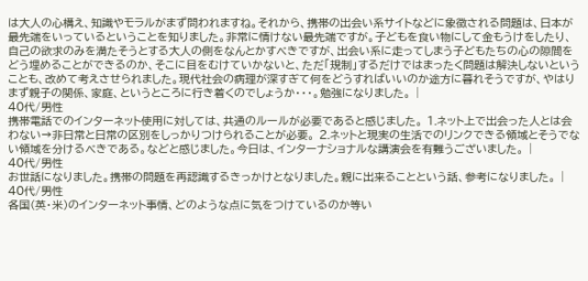は大人の心構え、知識やモラルがまず問われますね。それから、携帯の出会い系サイトなどに象徴される問題は、日本が最先端をいっているということを知りました。非常に情けない最先端ですが。子どもを食い物にして金もうけをしたり、自己の欲求のみを満たそうとする大人の側をなんとかすべきですが、出会い系に走ってしまう子どもたちの心の隙間をどう埋めることができるのか、そこに目をむけていかないと、ただ「規制」するだけではまったく問題は解決しないということも、改めて考えさせられました。現代社会の病理が深すぎて何をどうすればいいのか途方に暮れそうですが、やはりまず親子の関係、家庭、というところに行き着くのでしょうか・・・。勉強になりました。 |
40代/男性
携帯電話でのインターネット使用に対しては、共通のルールが必要であると感じました。 1.ネット上で出会った人とは会わない→非日常と日常の区別をしっかりつけられることが必要。 2.ネットと現実の生活でのリンクできる領域とそうでない領域を分けるべきである。などと感じました。今日は、インターナショナルな講演会を有難うございました。 |
40代/男性
お世話になりました。携帯の問題を再認識するきっかけとなりました。親に出来ることという話、参考になりました。 |
40代/男性
各国(英・米)のインターネット事情、どのような点に気をつけているのか等い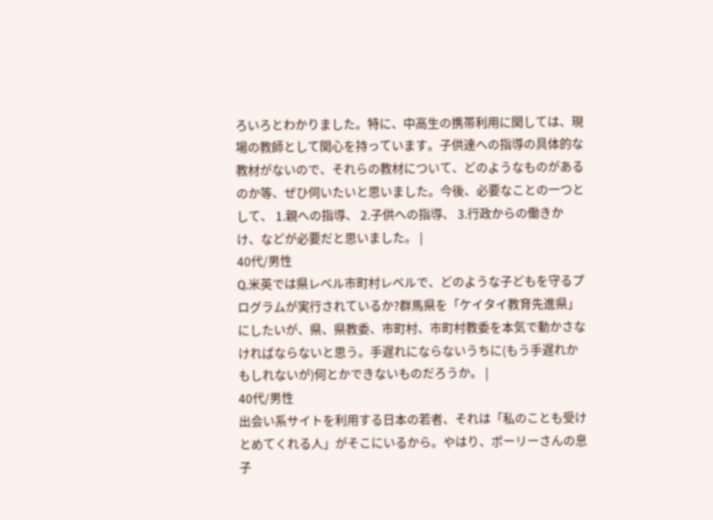ろいろとわかりました。特に、中高生の携帯利用に関しては、現場の教師として関心を持っています。子供達への指導の具体的な教材がないので、それらの教材について、どのようなものがあるのか等、ぜひ伺いたいと思いました。今後、必要なことの一つとして、 1.親への指導、 2.子供への指導、 3.行政からの働きかけ、などが必要だと思いました。 |
40代/男性
Q.米英では県レベル市町村レベルで、どのような子どもを守るプログラムが実行されているか?群馬県を「ケイタイ教育先進県」にしたいが、県、県教委、市町村、市町村教委を本気で動かさなければならないと思う。手遅れにならないうちに(もう手遅れかもしれないが)何とかできないものだろうか。 |
40代/男性
出会い系サイトを利用する日本の若者、それは「私のことも受けとめてくれる人」がそこにいるから。やはり、ポーリーさんの息子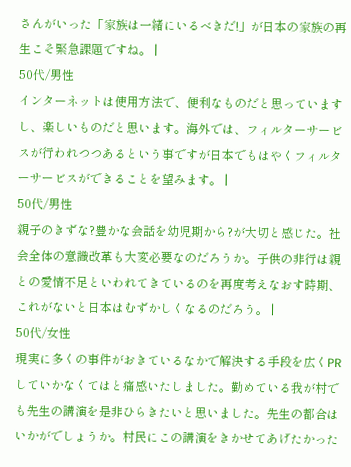さんがいった「家族は一緒にいるべきだ!」が日本の家族の再生こそ緊急課題ですね。 |
50代/男性
インターネットは使用方法で、便利なものだと思っていますし、楽しいものだと思います。海外では、フィルターサービスが行われつつあるという事ですが日本でもはやくフィルターサービスができることを望みます。 |
50代/男性
親子のきずな?豊かな会話を幼児期から?が大切と感じた。社会全体の意識改革も大変必要なのだろうか。子供の非行は親との愛情不足といわれてきているのを再度考えなおす時期、これがないと日本はむずかしくなるのだろう。 |
50代/女性
現実に多くの事件がおきているなかで解決する手段を広くPRしていかなくてはと痛感いたしました。勤めている我が村でも先生の講演を是非ひらきたいと思いました。先生の都合はいかがでしょうか。村民にこの講演をきかせてあげたかった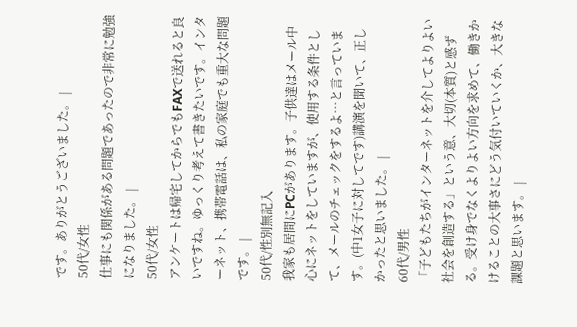です。ありがとうございました。 |
50代/女性
仕事にも関係がある問題であったので非常に勉強になりました。 |
50代/女性
アンケートは帰宅してからでもFAXで送れると良いですね。ゆっくり考えて書きたいです。インターネット、携帯電話は、私の家庭でも重大な問題です。 |
50代/性別無記入
我家も居間にPCがあります。子供達はメール中心にネットをしていますが、使用する条件として、メールのチェックをするよ…と言っています。(中1女子に対してです)講演を聞いて、正しかったと思いました。 |
60代/男性
「子どもたちがインターネットを介してよりよい社会を創造する」という意、大切(本質)と感ずる。受け身でなくよりよい方向を求めて、働きかけることの大事さにどう気付いていくか、大きな課題と思います。 |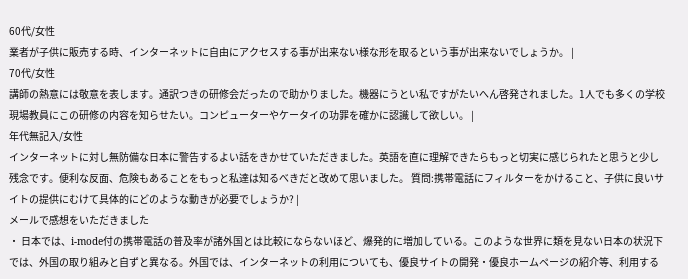60代/女性
業者が子供に販売する時、インターネットに自由にアクセスする事が出来ない様な形を取るという事が出来ないでしょうか。 |
70代/女性
講師の熱意には敬意を表します。通訳つきの研修会だったので助かりました。機器にうとい私ですがたいへん啓発されました。1人でも多くの学校現場教員にこの研修の内容を知らせたい。コンピューターやケータイの功罪を確かに認識して欲しい。 |
年代無記入/女性
インターネットに対し無防備な日本に警告するよい話をきかせていただきました。英語を直に理解できたらもっと切実に感じられたと思うと少し残念です。便利な反面、危険もあることをもっと私達は知るべきだと改めて思いました。 質問:携帯電話にフィルターをかけること、子供に良いサイトの提供にむけて具体的にどのような動きが必要でしょうか? |
メールで感想をいただきました
・ 日本では、i-mode付の携帯電話の普及率が諸外国とは比較にならないほど、爆発的に増加している。このような世界に類を見ない日本の状況下では、外国の取り組みと自ずと異なる。外国では、インターネットの利用についても、優良サイトの開発・優良ホームページの紹介等、利用する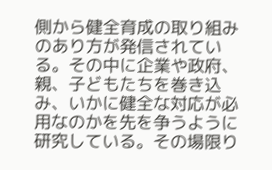側から健全育成の取り組みのあり方が発信されている。その中に企業や政府、親、子どもたちを巻き込み、いかに健全な対応が必用なのかを先を争うように研究している。その場限り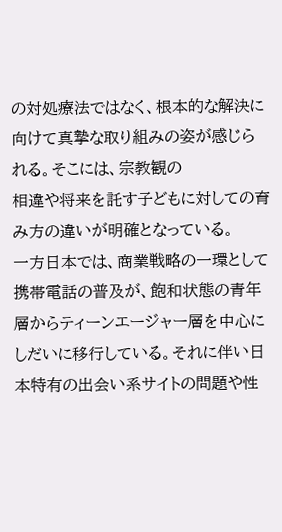の対処療法ではなく、根本的な解決に向けて真摯な取り組みの姿が感じられる。そこには、宗教観の
相違や将来を託す子どもに対しての育み方の違いが明確となっている。
一方日本では、商業戦略の一環として携帯電話の普及が、飽和状態の青年層からティーンエージャー層を中心にしだいに移行している。それに伴い日本特有の出会い系サイトの問題や性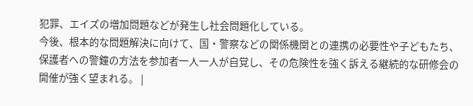犯罪、エイズの増加問題などが発生し社会問題化している。
今後、根本的な問題解決に向けて、国・警察などの関係機関との連携の必要性や子どもたち、保護者への警鐘の方法を参加者一人一人が自覚し、その危険性を強く訴える継続的な研修会の開催が強く望まれる。 |